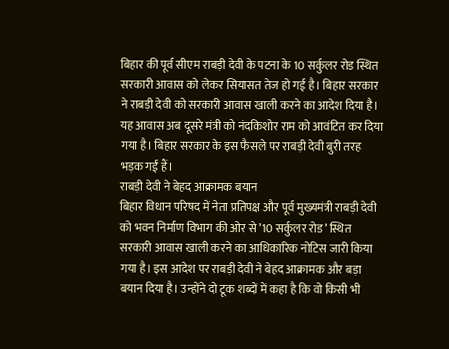बिहार की पूर्व सीएम राबड़ी देवी के पटना के 10 सर्कुलर रोड स्थित सरकारी आवास को लेकर सियासत तेज हो गई है। बिहार सरकार ने राबड़ी देवी को सरकारी आवास खाली करने का आदेश दिया है। यह आवास अब दूसरे मंत्री को नंदकिशोर राम को आवंटित कर दिया गया है। बिहार सरकार के इस फैसले पर राबड़ी देवी बुरी तरह भड़क गईं हैं।
राबड़ी देवी ने बेहद आक्रामक बयान
बिहार विधान परिषद में नेता प्रतिपक्ष और पूर्व मुख्यमंत्री राबड़ी देवी को भवन निर्माण विभाग की ओर से ’10 सर्कुलर रोड’ स्थित सरकारी आवास खाली करने का आधिकारिक नोटिस जारी किया गया है। इस आदेश पर राबड़ी देवी ने बेहद आक्रामक और बड़ा बयान दिया है। उन्होंने दो टूक शब्दों में कहा है कि वो किसी भी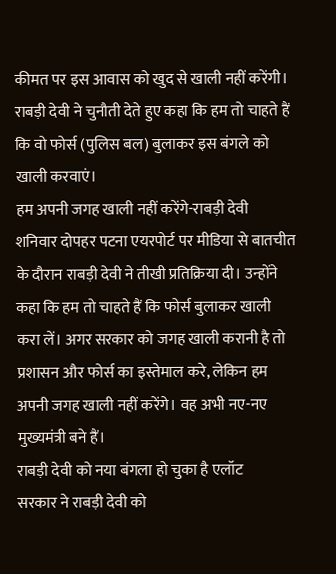कीमत पर इस आवास को खुद से खाली नहीं करेंगी। राबड़ी देवी ने चुनौती देते हुए कहा कि हम तो चाहते हैं कि वो फोर्स (पुलिस बल) बुलाकर इस बंगले को खाली करवाएं।
हम अपनी जगह खाली नहीं करेंगे-राबड़ी देवी
शनिवार दोपहर पटना एयरपोर्ट पर मीडिया से बातचीत के दौरान राबड़ी देवी ने तीखी प्रतिक्रिया दी। उन्होंने कहा कि हम तो चाहते हैं कि फोर्स बुलाकर खाली करा लें। अगर सरकार को जगह खाली करानी है तो प्रशासन और फोर्स का इस्तेमाल करे, लेकिन हम अपनी जगह खाली नहीं करेंगे। वह अभी नए-नए मुख्यमंत्री बने हैं।
राबड़ी देवी को नया बंगला हो चुका है एलॉट
सरकार ने राबड़ी देवी को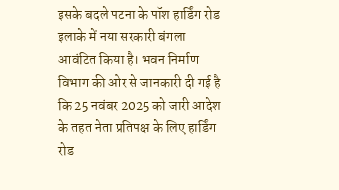इसके बदले पटना के पॉश हार्डिंग रोड इलाके में नया सरकारी बंगला आवंटित किया है। भवन निर्माण विभाग की ओर से जानकारी दी गई है कि 25 नवंबर 2025 को जारी आदेश के तहत नेता प्रतिपक्ष के लिए हार्डिंग रोड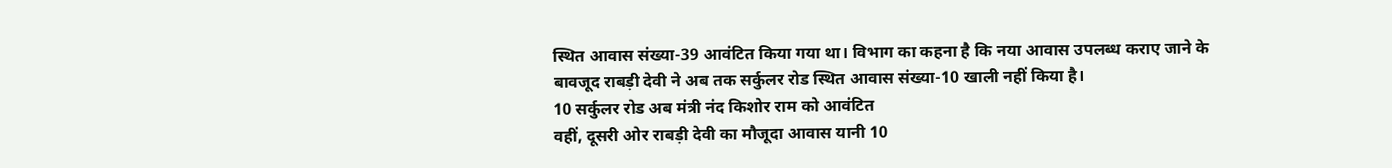स्थित आवास संख्या-39 आवंटित किया गया था। विभाग का कहना है कि नया आवास उपलब्ध कराए जाने के बावजूद राबड़ी देवी ने अब तक सर्कुलर रोड स्थित आवास संख्या-10 खाली नहीं किया है।
10 सर्कुलर रोड अब मंत्री नंद किशोर राम को आवंटित
वहीं, दूसरी ओर राबड़ी देवी का मौजूदा आवास यानी 10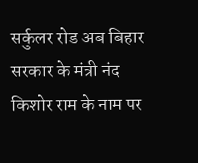सर्कुलर रोड अब बिहार सरकार के मंत्री नंद किशोर राम के नाम पर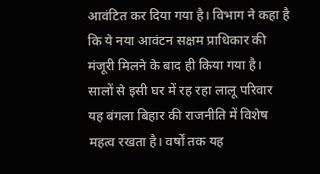आवंटित कर दिया गया है। विभाग ने कहा है कि ये नया आवंटन सक्षम प्राधिकार की मंजूरी मिलने के बाद ही किया गया है।
सालों से इसी घर में रह रहा लालू परिवार
यह बंगला बिहार की राजनीति में विशेष महत्व रखता है। वर्षों तक यह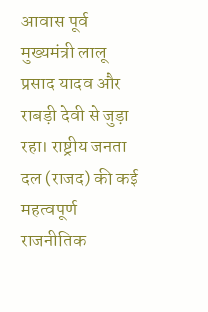आवास पूर्व मुख्यमंत्री लालू प्रसाद यादव और राबड़ी देवी से जुड़ा रहा। राष्ट्रीय जनता दल (राजद) की कई महत्वपूर्ण राजनीतिक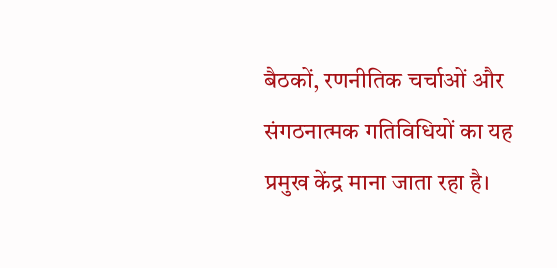बैठकों, रणनीतिक चर्चाओं और संगठनात्मक गतिविधियों का यह प्रमुख केंद्र माना जाता रहा है।